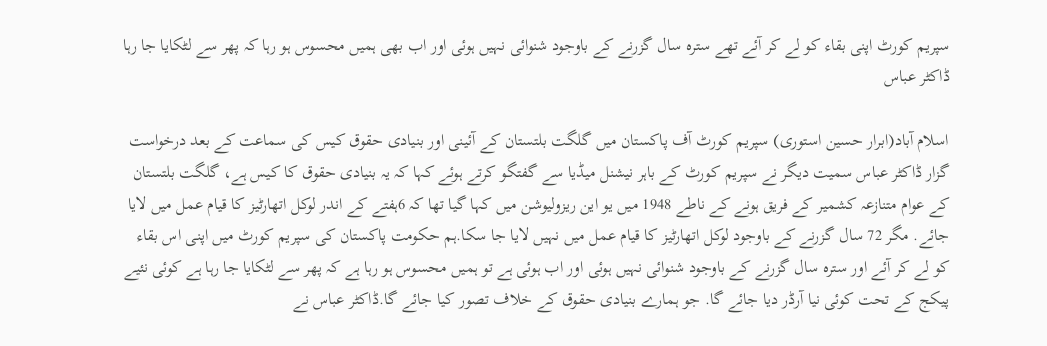سپریم کورٹ اپنی بقاء کو لے کر آئے تھے سترہ سال گزرنے کے باوجود شنوائی نہیں ہوئی اور اب بھی ہمیں محسوس ہو رہا کہ پھر سے لٹکایا جا رہا ڈاکٹر عباس

اسلام آباد(ابرار حسین استوری) سپریم کورٹ آف پاکستان میں گلگت بلتستان کے آئینی اور بنیادی حقوق کیس کی سماعت کے بعد درخواست گزار ڈاکٹر عباس سمیت دیگر نے سپریم کورٹ کے باہر نیشنل میڈیا سے گفتگو کرتے ہوئے کہا کہ یہ بنیادی حقوق کا کیس ہے، گلگت بلتستان کے عوام متنازعہ کشمیر کے فریق ہونے کے ناطے 1948 میں یو این ریزولیوشن میں کہا گیا تھا کہ 6ہفتے کے اندر لوکل اتھارٹیز کا قیام عمل میں لایا جائے. مگر 72 سال گزرنے کے باوجود لوکل اتھارٹیز کا قیام عمل میں نہیں لایا جا سکا.ہم حکومت پاکستان کی سپریم کورٹ میں اپنی اس بقاء کو لے کر آئے اور سترہ سال گزرنے کے باوجود شنوائی نہیں ہوئی اور اب ہوئی ہے تو ہمیں محسوس ہو رہا ہے کہ پھر سے لٹکایا جا رہا ہے کوئی نئیے پیکج کے تحت کوئی نیا آرڈر دیا جائے گا. جو ہمارے بنیادی حقوق کے خلاف تصور کیا جائے گا.ڈاکٹر عباس نے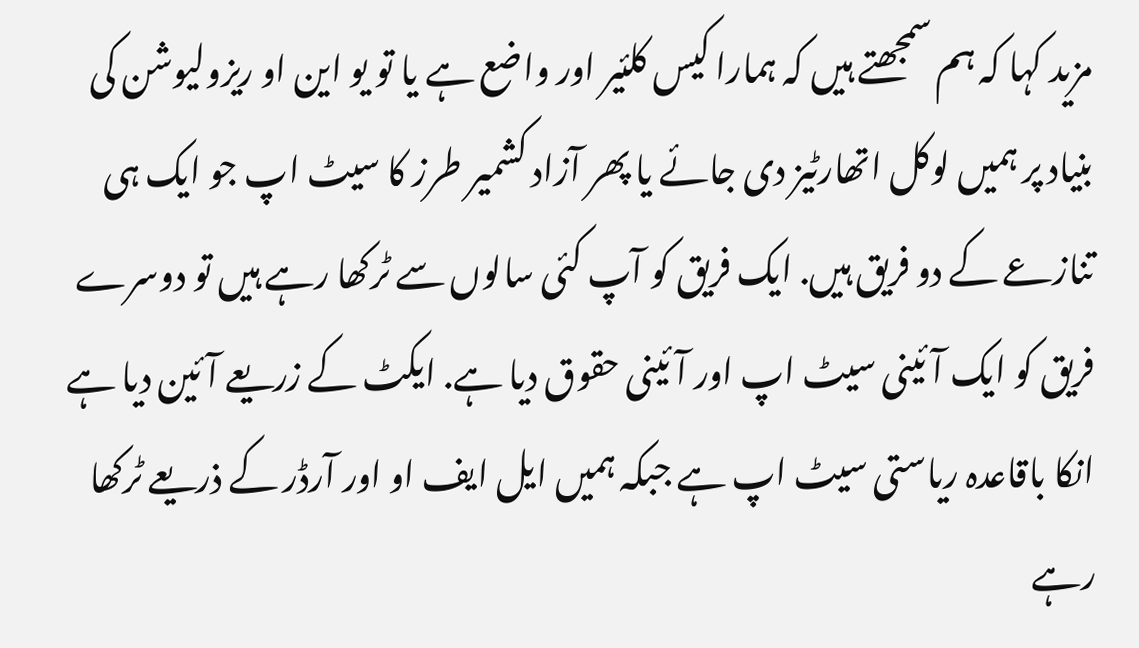مزید کہا کہ ہم سمجھتے ہیں کہ ہمارا کیس کلئیر اور واضع ہے یا تو یو این او ریزولیوشن کی بنیاد پر ہمیں لوکل اتھارٹیز دی جائے یا پھر آزاد کشمیر طرز کا سیٹ اپ جو ایک ہی تنازعے کے دو فریق ہیں. ایک فریق کو آپ کئی سالوں سے ٹرکھا رہے ہیں تو دوسرے فریق کو ایک آئینی سیٹ اپ اور آئینی حقوق دیا ہے. ایکٹ کے زریعے آئین دیا ہے انکا باقاعدہ ریاستی سیٹ اپ ہے جبکہ ہمیں ایل ایف او اور آرڈر کے ذریعے ٹرکھا رہے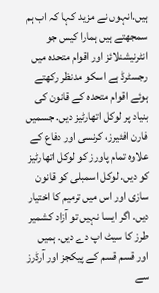ہیں.انہوں نے مزید کہا کہ اب ہم سمجھتے ہیں ہمارا کیس جو انٹرنیشنلائز اور اقوام متحدہ میں رجسٹرڈ ہے اسکو مدنظر رکھتے ہوئے اقوام متحدہ کے قانون کی بنیاد پر لوکل اتھارٹیز دیں. جسمیں فارن افئیرز، کرنسی اور دفاع کے علاوہ تمام پاورز کو لوکل اتھارٹیز کو دیں. لوکل اسمبلی کو قانون سازی اور اس میں ترمیم کا اختیار دیں. اگر ایسا نہیں تو آزاد کشمیر طرز کا سیٹ اپ دے دیں. ہمیں اور قسم قسم کے پیکجز اور آرڈرز سے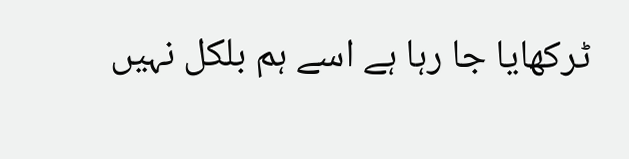ٹرکھایا جا رہا ہے اسے ہم بلکل نہیں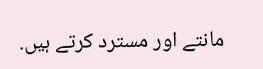مانتے اور مسترد کرتے ہیں.